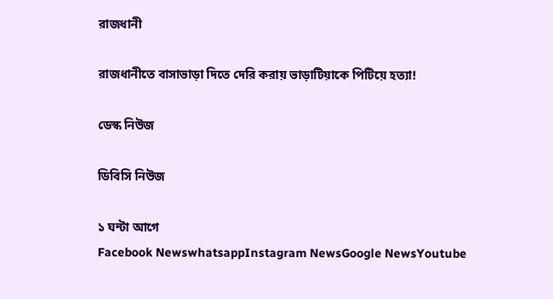রাজধানী

রাজধানীতে বাসাভাড়া দিতে দেরি করায় ভাড়াটিয়াকে পিটিয়ে হত্যা!

ডেস্ক নিউজ

ডিবিসি নিউজ

১ ঘন্টা আগে
Facebook NewswhatsappInstagram NewsGoogle NewsYoutube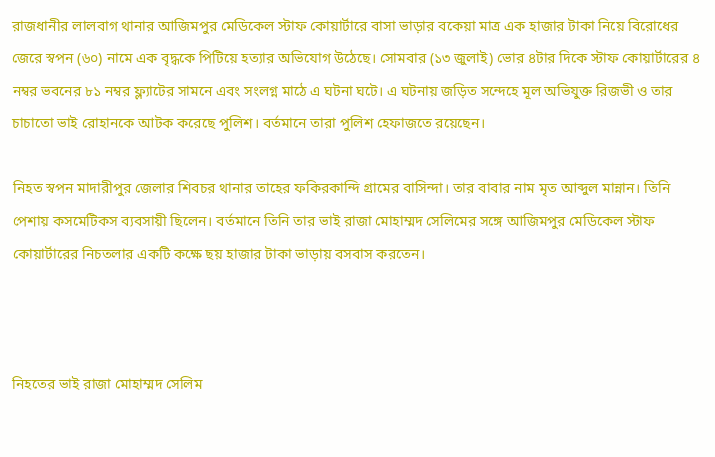রাজধানীর লালবাগ থানার আজিমপুর মেডিকেল স্টাফ কোয়ার্টারে বাসা ভাড়ার বকেয়া মাত্র এক হাজার টাকা নিয়ে বিরোধের জেরে স্বপন (৬০) নামে এক বৃদ্ধকে পিটিয়ে হত্যার অভিযোগ উঠেছে। সোমবার (১৩ জুলাই) ভোর ৪টার দিকে স্টাফ কোয়ার্টারের ৪ নম্বর ভবনের ৮১ নম্বর ফ্ল্যাটের সামনে এবং সংলগ্ন মাঠে এ ঘটনা ঘটে। এ ঘটনায় জড়িত সন্দেহে মূল অভিযুক্ত রিজভী ও তার চাচাতো ভাই রোহানকে আটক করেছে পুলিশ। বর্তমানে তারা পুলিশ হেফাজতে রয়েছেন।

নিহত স্বপন মাদারীপুর জেলার শিবচর থানার তাহের ফকিরকান্দি গ্রামের বাসিন্দা। তার বাবার নাম মৃত আব্দুল মান্নান। তিনি পেশায় কসমেটিকস ব্যবসায়ী ছিলেন। বর্তমানে তিনি তার ভাই রাজা মোহাম্মদ সেলিমের সঙ্গে আজিমপুর মেডিকেল স্টাফ কোয়ার্টারের নিচতলার একটি কক্ষে ছয় হাজার টাকা ভাড়ায় বসবাস করতেন।



নিহতের ভাই রাজা মোহাম্মদ সেলিম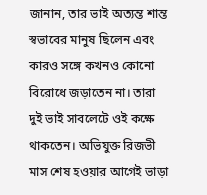জানান, তার ভাই অত্যন্ত শান্ত স্বভাবের মানুষ ছিলেন এবং কারও সঙ্গে কখনও কোনো বিরোধে জড়াতেন না। তারা দুই ভাই সাবলেটে ওই কক্ষে থাকতেন। অভিযুক্ত রিজভী মাস শেষ হওয়ার আগেই ভাড়া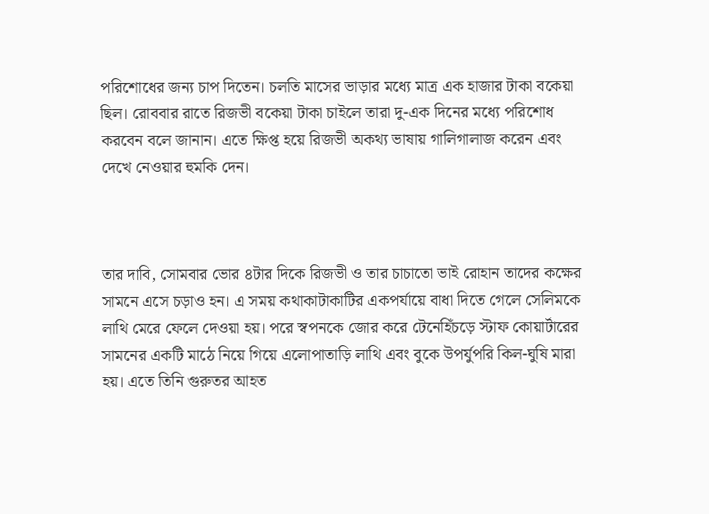পরিশোধের জন্য চাপ দিতেন। চলতি মাসের ভাড়ার মধ্যে মাত্র এক হাজার টাকা বকেয়া ছিল। রোববার রাতে রিজভী বকেয়া টাকা চাইলে তারা দু-এক দিনের মধ্যে পরিশোধ করবেন বলে জানান। এতে ক্ষিপ্ত হয়ে রিজভী অকথ্য ভাষায় গালিগালাজ করেন এবং দেখে নেওয়ার হুমকি দেন।



তার দাবি, সোমবার ভোর ৪টার দিকে রিজভী ও তার চাচাতো ভাই রোহান তাদের কক্ষের সামনে এসে চড়াও হন। এ সময় কথাকাটাকাটির একপর্যায়ে বাধা দিতে গেলে সেলিমকে লাথি মেরে ফেলে দেওয়া হয়। পরে স্বপনকে জোর করে টেনেহিঁচড়ে স্টাফ কোয়ার্টারের সামনের একটি মাঠে নিয়ে গিয়ে এলোপাতাড়ি লাথি এবং বুকে উপর্যুপরি কিল-ঘুষি মারা হয়। এতে তিনি গুরুতর আহত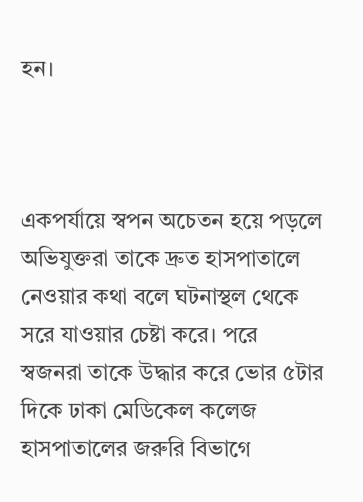হন।



একপর্যায়ে স্বপন অচেতন হয়ে পড়লে অভিযুক্তরা তাকে দ্রুত হাসপাতালে নেওয়ার কথা বলে ঘটনাস্থল থেকে সরে যাওয়ার চেষ্টা করে। পরে স্বজনরা তাকে উদ্ধার করে ভোর ৫টার দিকে ঢাকা মেডিকেল কলেজ হাসপাতালের জরুরি বিভাগে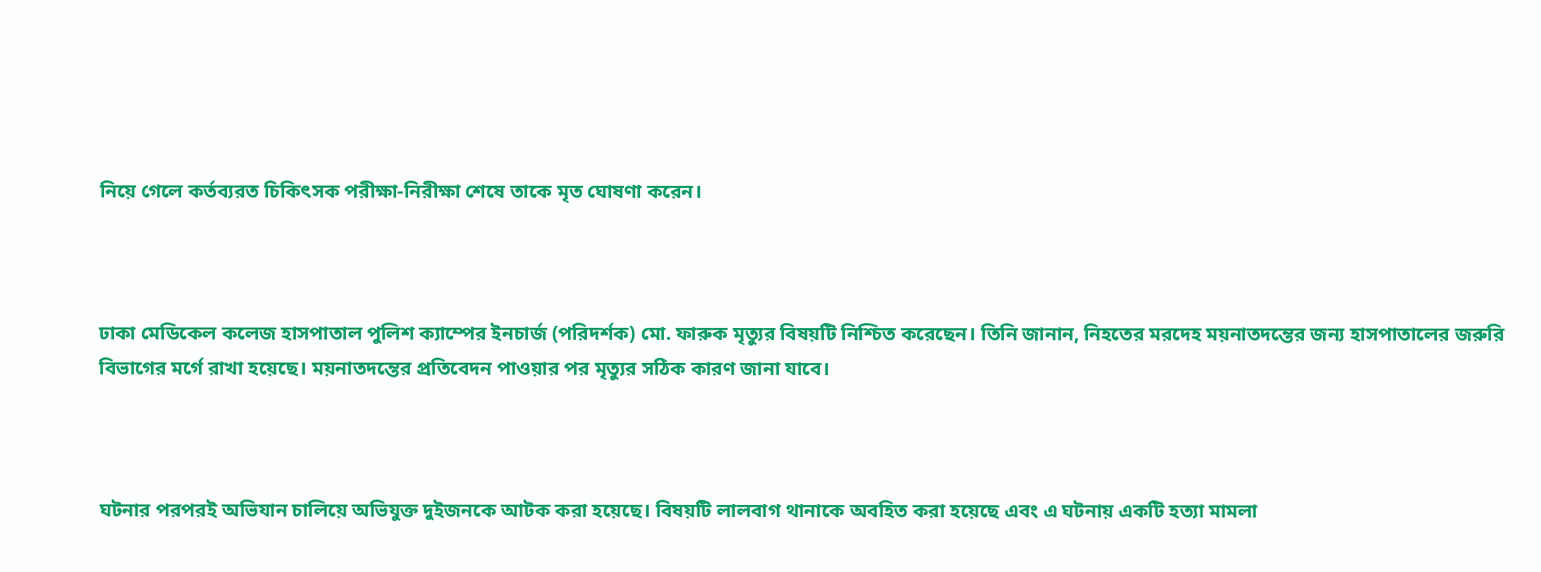নিয়ে গেলে কর্তব্যরত চিকিৎসক পরীক্ষা-নিরীক্ষা শেষে তাকে মৃত ঘোষণা করেন।



ঢাকা মেডিকেল কলেজ হাসপাতাল পুলিশ ক্যাম্পের ইনচার্জ (পরিদর্শক) মো. ফারুক মৃত্যুর বিষয়টি নিশ্চিত করেছেন। তিনি জানান, নিহতের মরদেহ ময়নাতদন্তের জন্য হাসপাতালের জরুরি বিভাগের মর্গে রাখা হয়েছে। ময়নাতদন্তের প্রতিবেদন পাওয়ার পর মৃত্যুর সঠিক কারণ জানা যাবে।



ঘটনার পরপরই অভিযান চালিয়ে অভিযুক্ত দুইজনকে আটক করা হয়েছে। বিষয়টি লালবাগ থানাকে অবহিত করা হয়েছে এবং এ ঘটনায় একটি হত্যা মামলা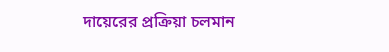দায়েরের প্রক্রিয়া চলমান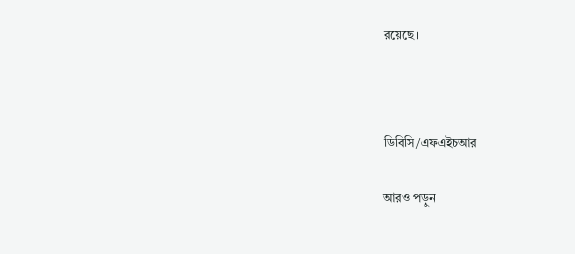রয়েছে।



ডিবিসি/এফএইচআর

আরও পড়ুন